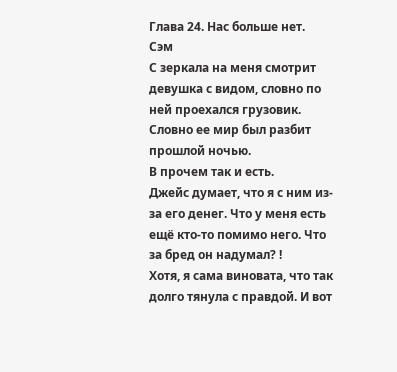Глава 24. Нас больше нет.
Сэм
С зеркала на меня смотрит девушка с видом, словно по ней проехался грузовик. Словно ее мир был разбит прошлой ночью.
В прочем так и есть.
Джейс думает, что я с ним из-за его денег. Что у меня есть ещё кто-то помимо него. Что за бред он надумал? !
Хотя, я сама виновата, что так долго тянула с правдой. И вот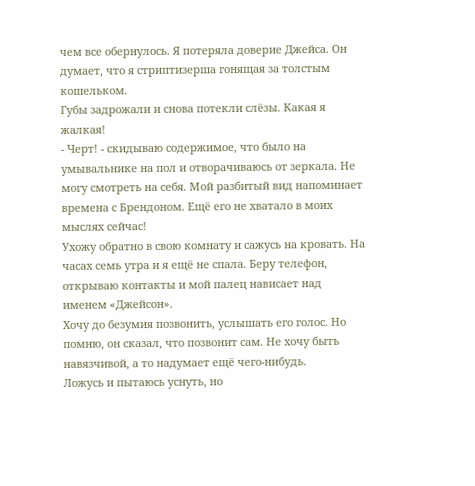чем все обернулось. Я потеряла доверие Джейса. Он думает, что я стриптизерша гонящая за толстым кошельком.
Губы задрожали и снова потекли слёзы. Какая я жалкая!
- Черт! - скидываю содержимое, что было на умывальнике на пол и отворачиваюсь от зеркала. Не могу смотреть на себя. Мой разбитый вид напоминает времена с Брендоном. Ещё его не хватало в моих мыслях сейчас!
Ухожу обратно в свою комнату и сажусь на кровать. На часах семь утра и я ещё не спала. Беру телефон, открываю контакты и мой палец нависает над именем «Джейсон».
Хочу до безумия позвонить, услышать его голос. Но помню, он сказал, что позвонит сам. Не хочу быть навязчивой, а то надумает ещё чего-нибудь.
Ложусь и пытаюсь уснуть, но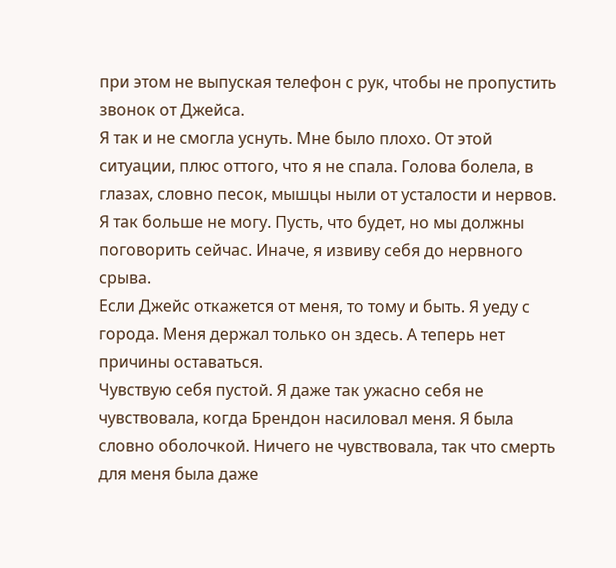при этом не выпуская телефон с рук, чтобы не пропустить звонок от Джейса.
Я так и не смогла уснуть. Мне было плохо. От этой ситуации, плюс оттого, что я не спала. Голова болела, в глазах, словно песок, мышцы ныли от усталости и нервов.
Я так больше не могу. Пусть, что будет, но мы должны поговорить сейчас. Иначе, я извиву себя до нервного срыва.
Если Джейс откажется от меня, то тому и быть. Я уеду с города. Меня держал только он здесь. А теперь нет причины оставаться.
Чувствую себя пустой. Я даже так ужасно себя не чувствовала, когда Брендон насиловал меня. Я была словно оболочкой. Ничего не чувствовала, так что смерть для меня была даже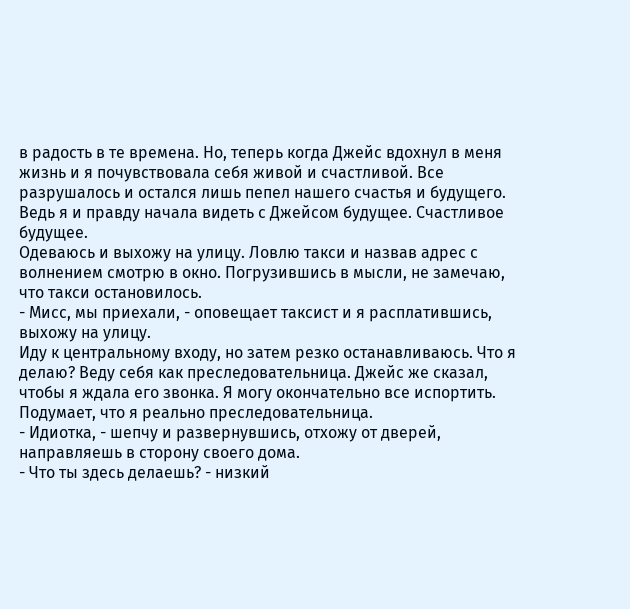в радость в те времена. Но, теперь когда Джейс вдохнул в меня жизнь и я почувствовала себя живой и счастливой. Все разрушалось и остался лишь пепел нашего счастья и будущего. Ведь я и правду начала видеть с Джейсом будущее. Счастливое будущее.
Одеваюсь и выхожу на улицу. Ловлю такси и назвав адрес с волнением смотрю в окно. Погрузившись в мысли, не замечаю, что такси остановилось.
- Мисс, мы приехали, - оповещает таксист и я расплатившись, выхожу на улицу.
Иду к центральному входу, но затем резко останавливаюсь. Что я делаю? Веду себя как преследовательница. Джейс же сказал, чтобы я ждала его звонка. Я могу окончательно все испортить. Подумает, что я реально преследовательница.
- Идиотка, - шепчу и развернувшись, отхожу от дверей, направляешь в сторону своего дома.
- Что ты здесь делаешь? - низкий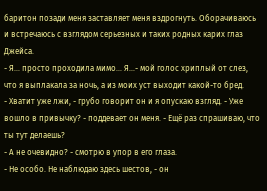баритон позади меня заставляет меня вздрогнуть. Оборачиваюсь и встречаюсь с взглядом серьезных и таких родных карих глаз Джейса.
- Я... просто проходила мимо... Я...- мой голос хриплый от слез, что я выплакала за ночь, а из моих уст выходит какой-то бред.
- Хватит уже лжи, - грубо говорит он и я опускаю взгляд. - Уже вошло в привычку? - поддевает он меня. - Ещё раз спрашиваю, что ты тут делаешь?
- А не очевидно? - смотрю в упор в его глаза.
- Не особо. Не наблюдаю здесь шестов, - он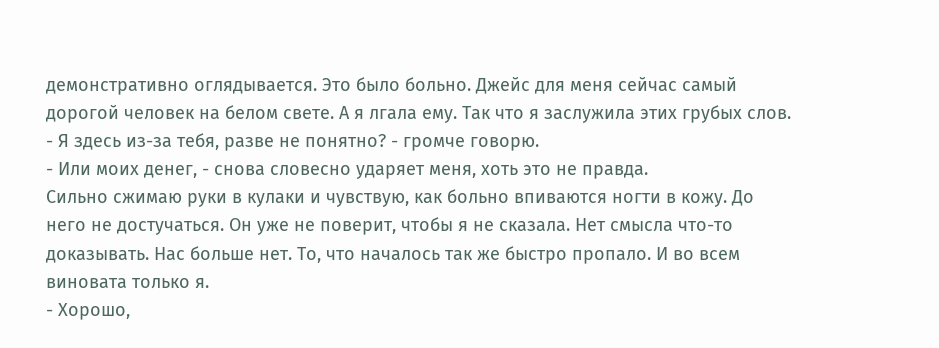демонстративно оглядывается. Это было больно. Джейс для меня сейчас самый дорогой человек на белом свете. А я лгала ему. Так что я заслужила этих грубых слов.
- Я здесь из-за тебя, разве не понятно? - громче говорю.
- Или моих денег, - снова словесно ударяет меня, хоть это не правда.
Сильно сжимаю руки в кулаки и чувствую, как больно впиваются ногти в кожу. До него не достучаться. Он уже не поверит, чтобы я не сказала. Нет смысла что-то доказывать. Нас больше нет. То, что началось так же быстро пропало. И во всем виновата только я.
- Хорошо,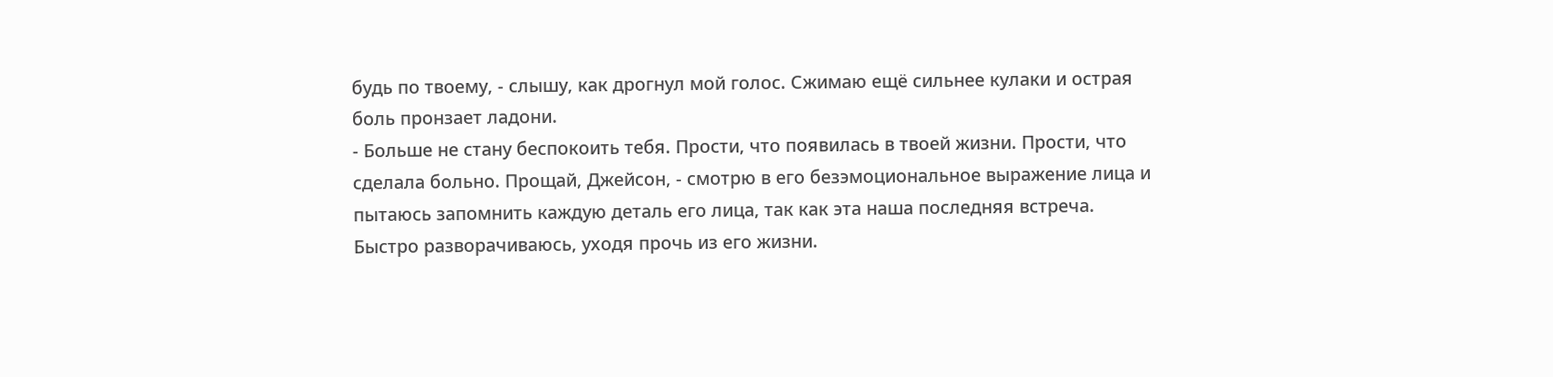будь по твоему, - слышу, как дрогнул мой голос. Сжимаю ещё сильнее кулаки и острая боль пронзает ладони.
- Больше не стану беспокоить тебя. Прости, что появилась в твоей жизни. Прости, что сделала больно. Прощай, Джейсон, - смотрю в его безэмоциональное выражение лица и пытаюсь запомнить каждую деталь его лица, так как эта наша последняя встреча.
Быстро разворачиваюсь, уходя прочь из его жизни.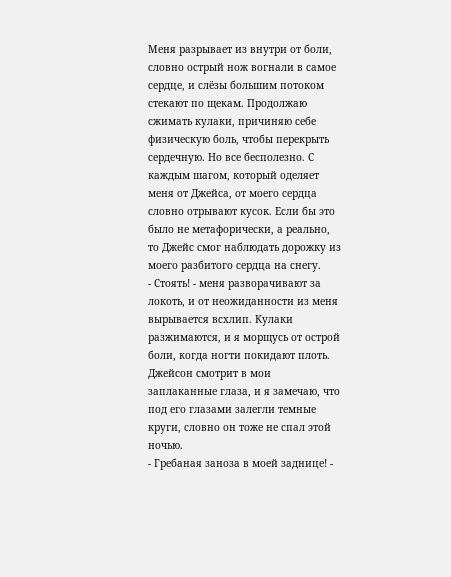Меня разрывает из внутри от боли, словно острый нож вогнали в самое сердце, и слёзы большим потоком стекают по щекам. Продолжаю сжимать кулаки, причиняю себе физическую боль, чтобы перекрыть сердечную. Но все бесполезно. С каждым шагом, который оделяет меня от Джейса, от моего сердца словно отрывают кусок. Если бы это было не метафорически, а реально, то Джейс смог наблюдать дорожку из моего разбитого сердца на снегу.
- Стоять! - меня разворачивают за локоть, и от неожиданности из меня вырывается всхлип. Кулаки разжимаются, и я морщусь от острой боли, когда ногти покидают плоть.
Джейсон смотрит в мои заплаканные глаза, и я замечаю, что под его глазами залегли темные круги, словно он тоже не спал этой ночью.
- Гребаная заноза в моей заднице! -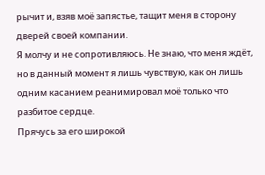рычит и, взяв моё запястье, тащит меня в сторону дверей своей компании.
Я молчу и не сопротивляюсь. Не знаю, что меня ждёт, но в данный момент я лишь чувствую, как он лишь одним касанием реанимировал моё только что разбитое сердце.
Прячусь за его широкой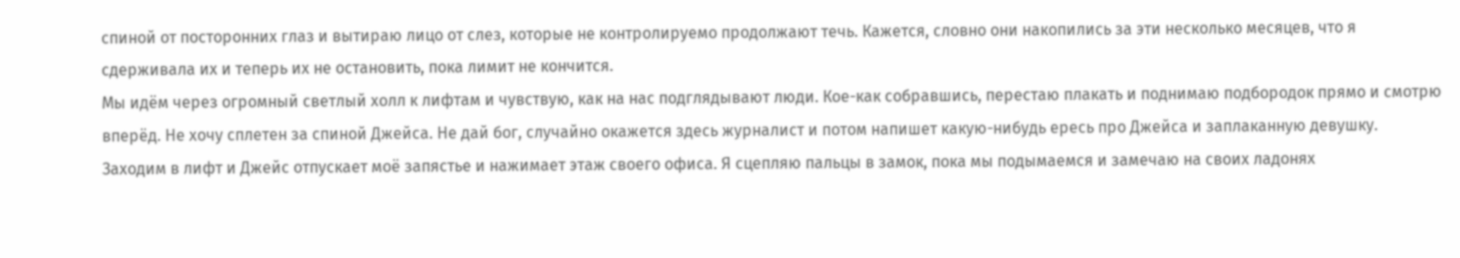спиной от посторонних глаз и вытираю лицо от слез, которые не контролируемо продолжают течь. Кажется, словно они накопились за эти несколько месяцев, что я сдерживала их и теперь их не остановить, пока лимит не кончится.
Мы идём через огромный светлый холл к лифтам и чувствую, как на нас подглядывают люди. Кое-как собравшись, перестаю плакать и поднимаю подбородок прямо и смотрю вперёд. Не хочу сплетен за спиной Джейса. Не дай бог, случайно окажется здесь журналист и потом напишет какую-нибудь ересь про Джейса и заплаканную девушку.
Заходим в лифт и Джейс отпускает моё запястье и нажимает этаж своего офиса. Я сцепляю пальцы в замок, пока мы подымаемся и замечаю на своих ладонях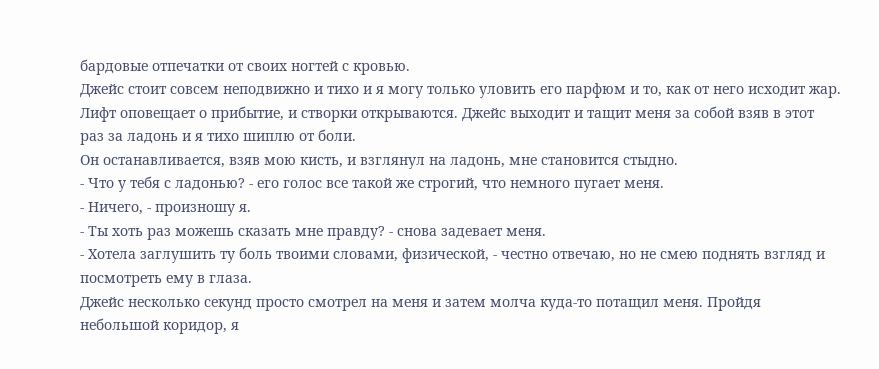бардовые отпечатки от своих ногтей с кровью.
Джейс стоит совсем неподвижно и тихо и я могу только уловить его парфюм и то, как от него исходит жар.
Лифт оповещает о прибытие, и створки открываются. Джейс выходит и тащит меня за собой взяв в этот раз за ладонь и я тихо шиплю от боли.
Он останавливается, взяв мою кисть, и взглянул на ладонь, мне становится стыдно.
- Что у тебя с ладонью? - его голос все такой же строгий, что немного пугает меня.
- Ничего, - произношу я.
- Ты хоть раз можешь сказать мне правду? - снова задевает меня.
- Хотела заглушить ту боль твоими словами, физической, - честно отвечаю, но не смею поднять взгляд и посмотреть ему в глаза.
Джейс несколько секунд просто смотрел на меня и затем молча куда-то потащил меня. Пройдя небольшой коридор, я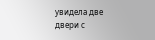увидела две двери с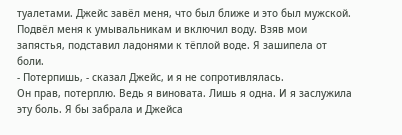туалетами. Джейс завёл меня, что был ближе и это был мужской. Подвёл меня к умывальникам и включил воду. Взяв мои запястья, подставил ладонями к тёплой воде. Я зашипела от боли.
- Потерпишь, - сказал Джейс, и я не сопротивлялась.
Он прав, потерплю. Ведь я виновата. Лишь я одна. И я заслужила эту боль. Я бы забрала и Джейса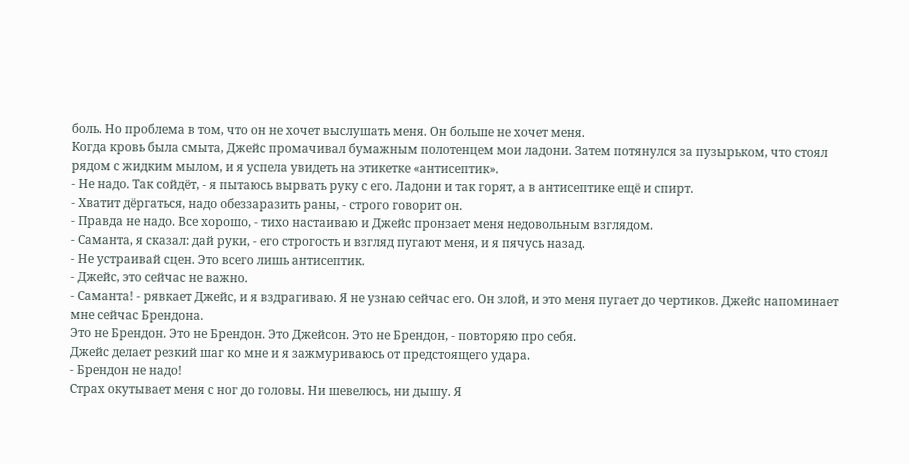боль. Но проблема в том, что он не хочет выслушать меня. Он больше не хочет меня.
Когда кровь была смыта, Джейс промачивал бумажным полотенцем мои ладони. Затем потянулся за пузырьком, что стоял рядом с жидким мылом, и я успела увидеть на этикетке «антисептик».
- Не надо. Так сойдёт, - я пытаюсь вырвать руку с его. Ладони и так горят, а в антисептике ещё и спирт.
- Хватит дёргаться, надо обеззаразить раны, - строго говорит он.
- Правда не надо. Все хорошо, - тихо настаиваю и Джейс пронзает меня недовольным взглядом.
- Саманта, я сказал: дай руки, - его строгость и взгляд пугают меня, и я пячусь назад.
- Не устраивай сцен. Это всего лишь антисептик.
- Джейс, это сейчас не важно.
- Саманта! - рявкает Джейс, и я вздрагиваю. Я не узнаю сейчас его. Он злой, и это меня пугает до чертиков. Джейс напоминает мне сейчас Брендона.
Это не Брендон. Это не Брендон. Это Джейсон. Это не Брендон, - повторяю про себя.
Джейс делает резкий шаг ко мне и я зажмуриваюсь от предстоящего удара.
- Брендон не надо!
Страх окутывает меня с ног до головы. Ни шевелюсь, ни дышу. Я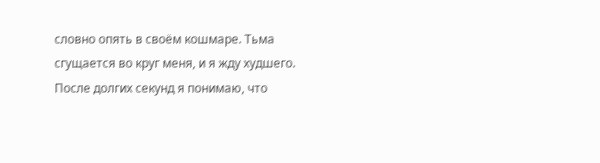словно опять в своём кошмаре. Тьма сгущается во круг меня, и я жду худшего.
После долгих секунд я понимаю, что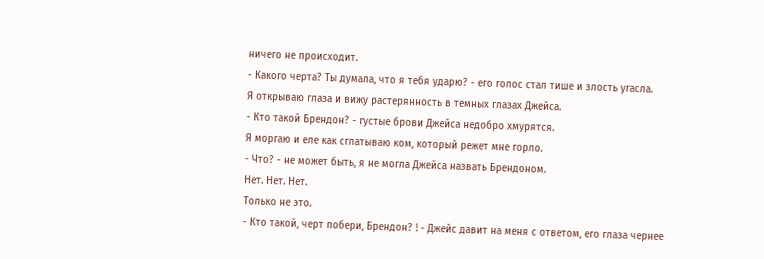ничего не происходит.
- Какого черта? Ты думала, что я тебя ударю? - его голос стал тише и злость угасла.
Я открываю глаза и вижу растерянность в темных глазах Джейса.
- Кто такой Брендон? - густые брови Джейса недобро хмурятся.
Я моргаю и еле как сглатываю ком, который режет мне горло.
- Что? - не может быть, я не могла Джейса назвать Брендоном.
Нет. Нет. Нет.
Только не это.
- Кто такой, черт побери, Брендон? ! - Джейс давит на меня с ответом, его глаза чернее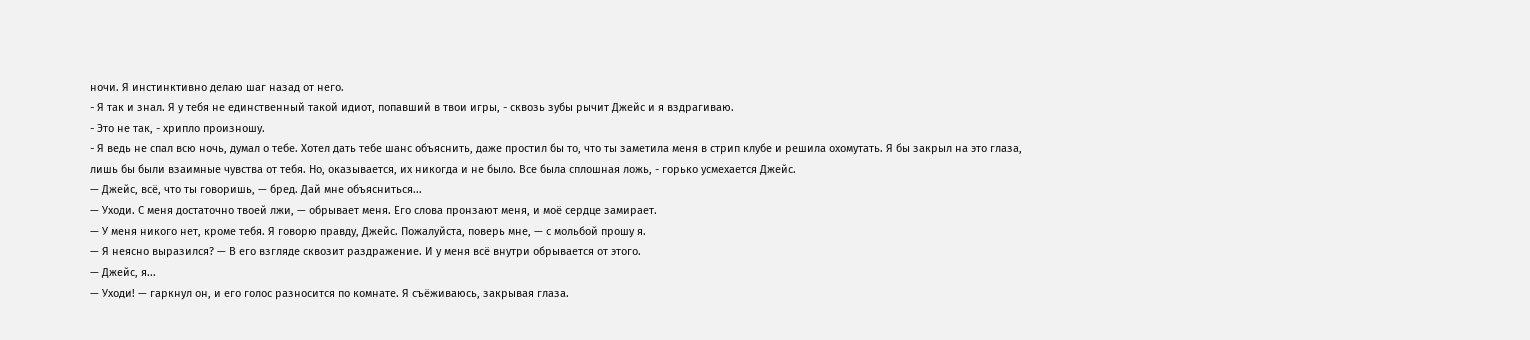ночи. Я инстинктивно делаю шаг назад от него.
- Я так и знал. Я у тебя не единственный такой идиот, попавший в твои игры, - сквозь зубы рычит Джейс и я вздрагиваю.
- Это не так, - хрипло произношу.
- Я ведь не спал всю ночь, думал о тебе. Хотел дать тебе шанс объяснить, даже простил бы то, что ты заметила меня в стрип клубе и решила охомутать. Я бы закрыл на это глаза, лишь бы были взаимные чувства от тебя. Но, оказывается, их никогда и не было. Все была сплошная ложь, - горько усмехается Джейс.
— Джейс, всё, что ты говоришь, — бред. Дай мне объясниться...
— Уходи. С меня достаточно твоей лжи, — обрывает меня. Его слова пронзают меня, и моё сердце замирает.
— У меня никого нет, кроме тебя. Я говорю правду, Джейс. Пожалуйста, поверь мне, — с мольбой прошу я.
— Я неясно выразился? — В его взгляде сквозит раздражение. И у меня всё внутри обрывается от этого.
— Джейс, я...
— Уходи! — гаркнул он, и его голос разносится по комнате. Я съёживаюсь, закрывая глаза.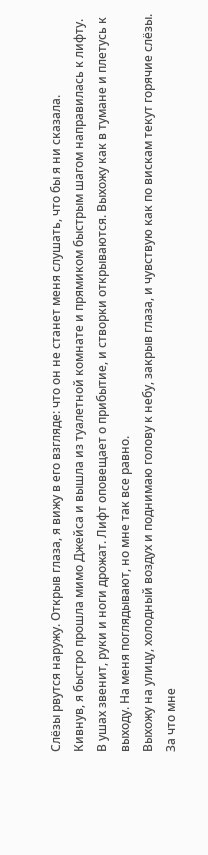Слёзы рвутся наружу. Открыв глаза, я вижу в его взгляде: что он не станет меня слушать, что бы я ни сказала.
Кивнув, я быстро прошла мимо Джейса и вышла из туалетной комнате и прямиком быстрым шагом направилась к лифту.
В ушах звенит, руки и ноги дрожат. Лифт оповещает о прибытие, и створки открываются. Выхожу как в тумане и плетусь к выходу. На меня поглядывают, но мне так все равно.
Выхожу на улицу, холодный воздух и поднимаю голову к небу, закрыв глаза, и чувствую как по вискам текут горячие слёзы. За что мне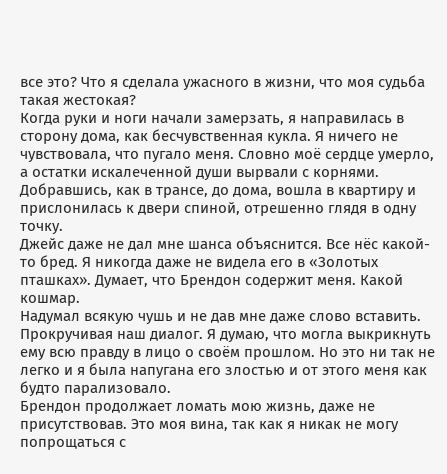все это? Что я сделала ужасного в жизни, что моя судьба такая жестокая?
Когда руки и ноги начали замерзать, я направилась в сторону дома, как бесчувственная кукла. Я ничего не чувствовала, что пугало меня. Словно моё сердце умерло, а остатки искалеченной души вырвали с корнями.
Добравшись, как в трансе, до дома, вошла в квартиру и прислонилась к двери спиной, отрешенно глядя в одну точку.
Джейс даже не дал мне шанса объяснится. Все нёс какой-то бред. Я никогда даже не видела его в «Золотых пташках». Думает, что Брендон содержит меня. Какой кошмар.
Надумал всякую чушь и не дав мне даже слово вставить.
Прокручивая наш диалог. Я думаю, что могла выкрикнуть ему всю правду в лицо о своём прошлом. Но это ни так не легко и я была напугана его злостью и от этого меня как будто парализовало.
Брендон продолжает ломать мою жизнь, даже не присутствовав. Это моя вина, так как я никак не могу попрощаться с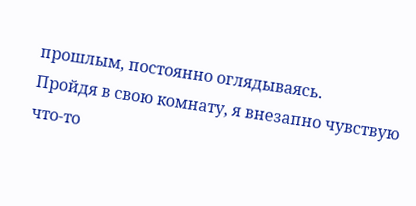прошлым, постоянно оглядываясь.
Пройдя в свою комнату, я внезапно чувствую что-то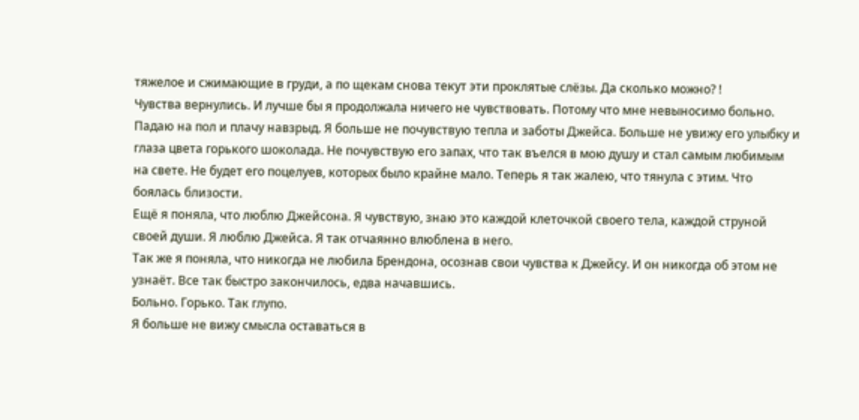тяжелое и сжимающие в груди, а по щекам снова текут эти проклятые слёзы. Да сколько можно? !
Чувства вернулись. И лучше бы я продолжала ничего не чувствовать. Потому что мне невыносимо больно.
Падаю на пол и плачу навзрыд. Я больше не почувствую тепла и заботы Джейса. Больше не увижу его улыбку и глаза цвета горького шоколада. Не почувствую его запах, что так въелся в мою душу и стал самым любимым на свете. Не будет его поцелуев, которых было крайне мало. Теперь я так жалею, что тянула с этим. Что боялась близости.
Ещё я поняла, что люблю Джейсона. Я чувствую, знаю это каждой клеточкой своего тела, каждой струной своей души. Я люблю Джейса. Я так отчаянно влюблена в него.
Так же я поняла, что никогда не любила Брендона, осознав свои чувства к Джейсу. И он никогда об этом не узнаёт. Все так быстро закончилось, едва начавшись.
Больно. Горько. Так глупо.
Я больше не вижу смысла оставаться в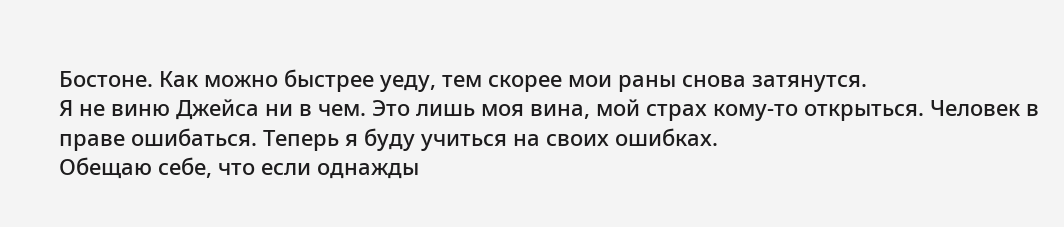Бостоне. Как можно быстрее уеду, тем скорее мои раны снова затянутся.
Я не виню Джейса ни в чем. Это лишь моя вина, мой страх кому-то открыться. Человек в праве ошибаться. Теперь я буду учиться на своих ошибках.
Обещаю себе, что если однажды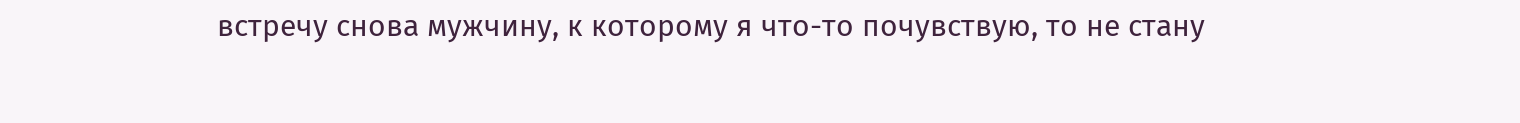встречу снова мужчину, к которому я что-то почувствую, то не стану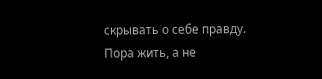скрывать о себе правду. Пора жить, а не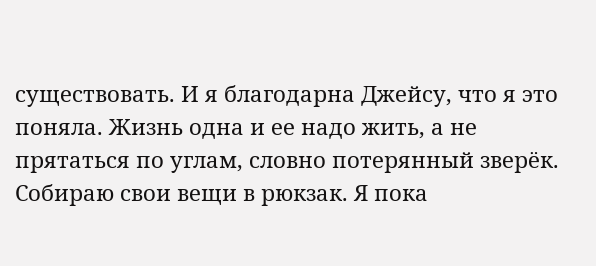существовать. И я благодарна Джейсу, что я это поняла. Жизнь одна и ее надо жить, а не прятаться по углам, словно потерянный зверёк.
Собираю свои вещи в рюкзак. Я пока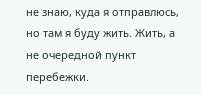не знаю, куда я отправлюсь, но там я буду жить. Жить, а не очередной пункт перебежки.